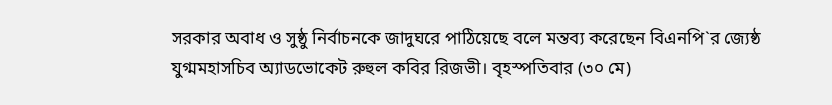সরকার অবাধ ও সুষ্ঠু নির্বাচনকে জাদুঘরে পাঠিয়েছে বলে মন্তব্য করেছেন বিএনপি`র জ্যেষ্ঠ যুগ্মমহাসচিব অ্যাডভোকেট রুহুল কবির রিজভী। বৃহস্পতিবার (৩০ মে)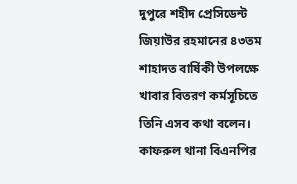দুপুরে শহীদ প্রেসিডেন্ট জিয়াউর রহমানের ৪৩তম শাহাদত বার্ষিকী উপলক্ষে খাবার বিতরণ কর্মসূচিতে তিনি এসব কথা বলেন।
কাফরুল থানা বিএনপির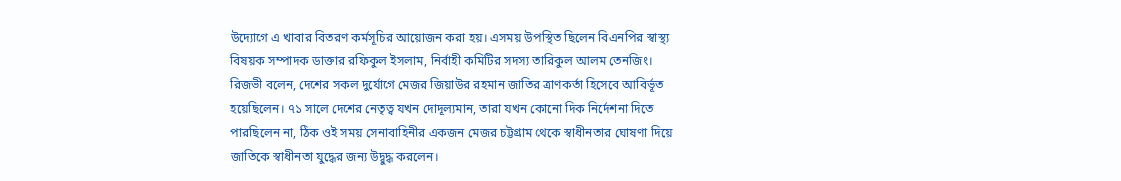উদ্যোগে এ খাবার বিতরণ কর্মসূচির আয়োজন করা হয়। এসময় উপস্থিত ছিলেন বিএনপির স্বাস্থ্য বিষয়ক সম্পাদক ডাক্তার রফিকুল ইসলাম, নির্বাহী কমিটির সদস্য তারিকুল আলম তেনজিং।
রিজভী বলেন, দেশের সকল দুর্যোগে মেজর জিয়াউর রহমান জাতির ত্রাণকর্তা হিসেবে আবির্ভূত হয়েছিলেন। ৭১ সালে দেশের নেতৃত্ব যখন দোদূল্যমান, তারা যখন কোনো দিক নির্দেশনা দিতে পারছিলেন না, ঠিক ওই সময় সেনাবাহিনীর একজন মেজর চট্টগ্রাম থেকে স্বাধীনতার ঘোষণা দিয়ে জাতিকে স্বাধীনতা যুদ্ধের জন্য উদ্বুদ্ধ করলেন।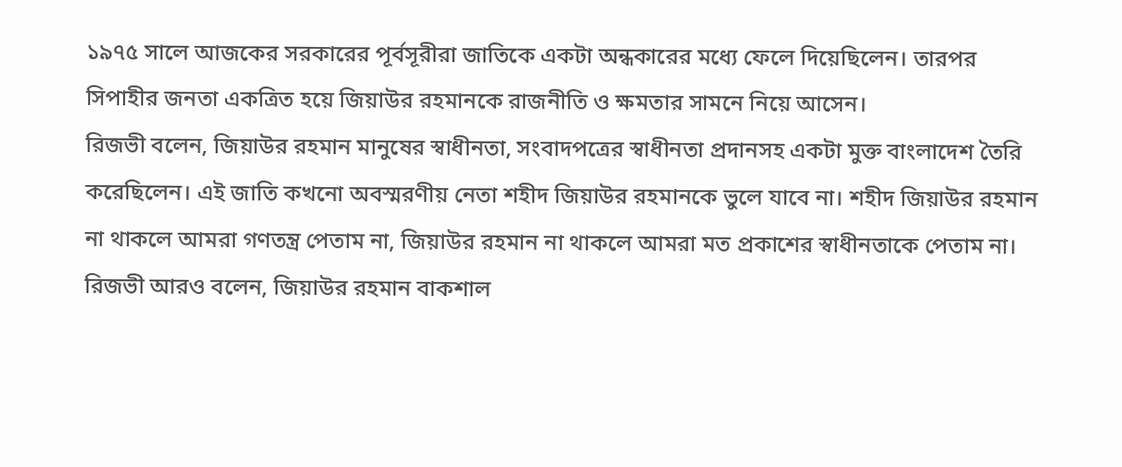১৯৭৫ সালে আজকের সরকারের পূর্বসূরীরা জাতিকে একটা অন্ধকারের মধ্যে ফেলে দিয়েছিলেন। তারপর সিপাহীর জনতা একত্রিত হয়ে জিয়াউর রহমানকে রাজনীতি ও ক্ষমতার সামনে নিয়ে আসেন।
রিজভী বলেন, জিয়াউর রহমান মানুষের স্বাধীনতা, সংবাদপত্রের স্বাধীনতা প্রদানসহ একটা মুক্ত বাংলাদেশ তৈরি করেছিলেন। এই জাতি কখনো অবস্মরণীয় নেতা শহীদ জিয়াউর রহমানকে ভুলে যাবে না। শহীদ জিয়াউর রহমান না থাকলে আমরা গণতন্ত্র পেতাম না, জিয়াউর রহমান না থাকলে আমরা মত প্রকাশের স্বাধীনতাকে পেতাম না।
রিজভী আরও বলেন, জিয়াউর রহমান বাকশাল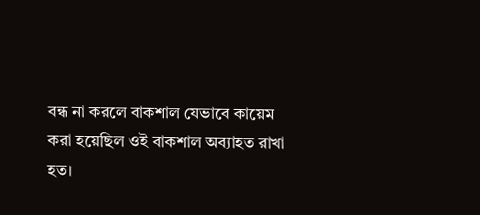বন্ধ না করলে বাকশাল যেভাবে কায়েম করা হয়েছিল ওই বাকশাল অব্যাহত রাখা হত।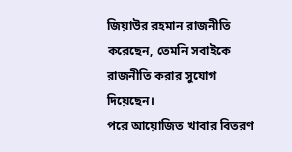জিয়াউর রহমান রাজনীতি করেছেন, তেমনি সবাইকে রাজনীতি করার সুযোগ দিয়েছেন।
পরে আয়োজিত খাবার বিতরণ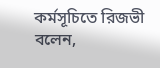কর্মসূচিতে রিজভী বলেন,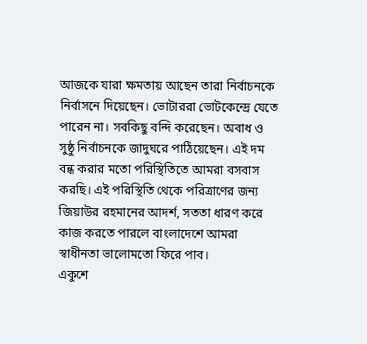আজকে যারা ক্ষমতায় আছেন তারা নির্বাচনকে নির্বাসনে দিয়েছেন। ভোটাররা ভোটকেন্দ্রে যেতে পারেন না। সবকিছু বন্দি করেছেন। অবাধ ও সুষ্ঠু নির্বাচনকে জাদুঘরে পাঠিয়েছেন। এই দম বন্ধ করার মতো পরিস্থিতিতে আমরা বসবাস করছি। এই পরিস্থিতি থেকে পরিত্রাণের জন্য জিয়াউর রহমানের আদর্শ, সততা ধারণ করে কাজ করতে পারলে বাংলাদেশে আমরা স্বাধীনতা ভালোমতো ফিরে পাব।
একুশে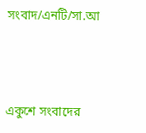সংবাদ/এনটি/সা.আ



একুশে সংবাদের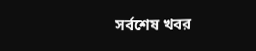সর্বশেষ খবর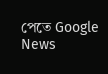পেতে Google News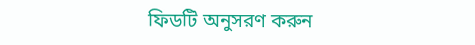ফিডটি অনুসরণ করুন